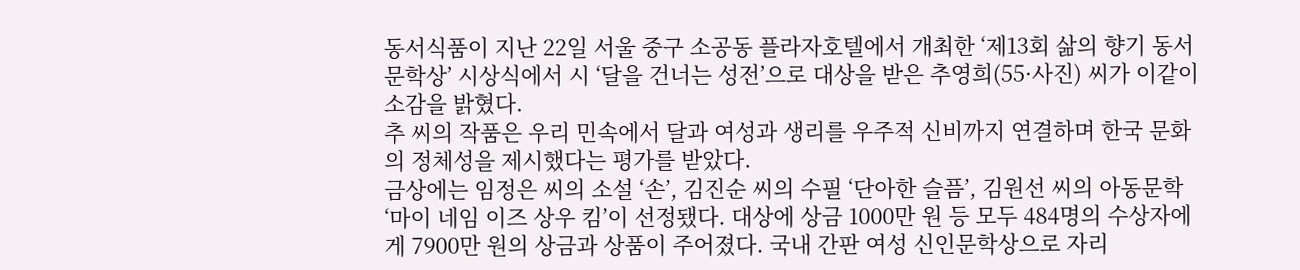동서식품이 지난 22일 서울 중구 소공동 플라자호텔에서 개최한 ‘제13회 삶의 향기 동서문학상’ 시상식에서 시 ‘달을 건너는 성전’으로 대상을 받은 추영희(55·사진) 씨가 이같이 소감을 밝혔다.
추 씨의 작품은 우리 민속에서 달과 여성과 생리를 우주적 신비까지 연결하며 한국 문화의 정체성을 제시했다는 평가를 받았다.
금상에는 임정은 씨의 소설 ‘손’, 김진순 씨의 수필 ‘단아한 슬픔’, 김원선 씨의 아동문학 ‘마이 네임 이즈 상우 킴’이 선정됐다. 대상에 상금 1000만 원 등 모두 484명의 수상자에게 7900만 원의 상금과 상품이 주어졌다. 국내 간판 여성 신인문학상으로 자리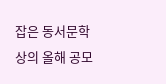잡은 동서문학상의 올해 공모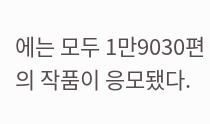에는 모두 1만9030편의 작품이 응모됐다.